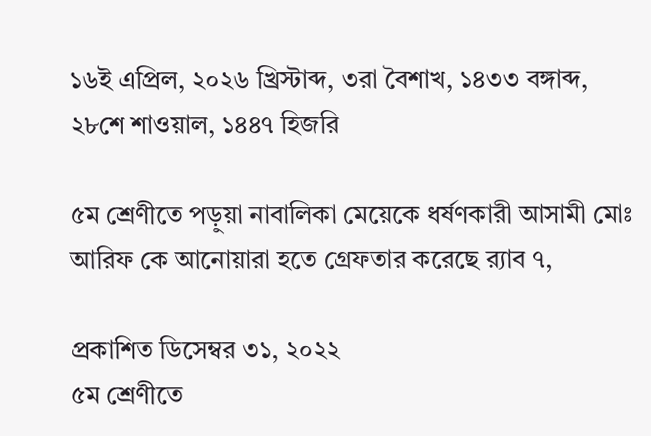১৬ই এপ্রিল, ২০২৬ খ্রিস্টাব্দ, ৩রা বৈশাখ, ১৪৩৩ বঙ্গাব্দ, ২৮শে শাওয়াল, ১৪৪৭ হিজরি

৫ম শ্রেণীতে পড়ুয়া নাবালিকা মেয়েকে ধর্ষণকারী আসামী মোঃ আরিফ কে আনোয়ারা হতে গ্রেফতার করেছে র‍্যাব ৭,

প্রকাশিত ডিসেম্বর ৩১, ২০২২
৫ম শ্রেণীতে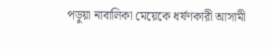পড়ুয়া নাবালিকা মেয়েকে ধর্ষণকারী আসামী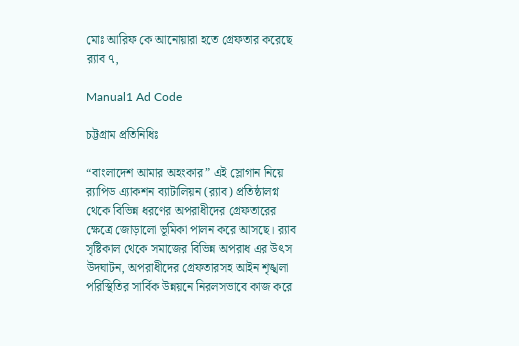মোঃ আরিফ কে আনোয়ারা হতে গ্রেফতার করেছে র‍্যাব ৭,

Manual1 Ad Code

চট্টগ্রাম প্রতিনিধিঃ

“বাংলাদেশ আমার অহংকার” এই স্লোগান নিয়ে র‌্যাপিড এ্যাকশন ব্যাটালিয়ন (র‌্যাব) প্রতিষ্ঠালগ্ন থেকে বিভিন্ন ধরণের অপরাধীদের গ্রেফতারের ক্ষেত্রে জোড়ালো ভূমিকা পালন করে আসছে। র‌্যাব সৃষ্টিকাল থেকে সমাজের বিভিন্ন অপরাধ এর উৎস উদঘাটন, অপরাধীদের গ্রেফতারসহ আইন শৃঙ্খলা পরিস্থিতির সার্বিক উন্নয়নে নিরলসভাবে কাজ করে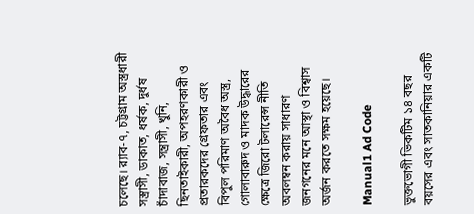চলেছে। র‌্যাব-৭, চট্টগ্রাম অস্ত্রধারী সস্ত্রাসী, ডাকাত, ধর্ষক, দুর্ধষ চাঁদাবাজ, সন্ত্রাসী, খুনি, ছিনতাইকারী, অপহরণকারী ও প্রতারকদের গ্রেফতার এবং বিপুল পরিমাণ অবৈধ অস্ত্র, গোলাবারুদ ও মাদক উদ্ধারের ক্ষেত্রে জিরো টলারেন্স নীতি অবলম্বন করায় সাধারণ জনগনের মনে আস্থা ও বিশ্বাস অর্জন করতে সক্ষম হয়েছে।

Manual1 Ad Code

ভুক্তভোগী ভিকটিম ১৪ বছর বয়সের এবং সাতকানিয়ার একটি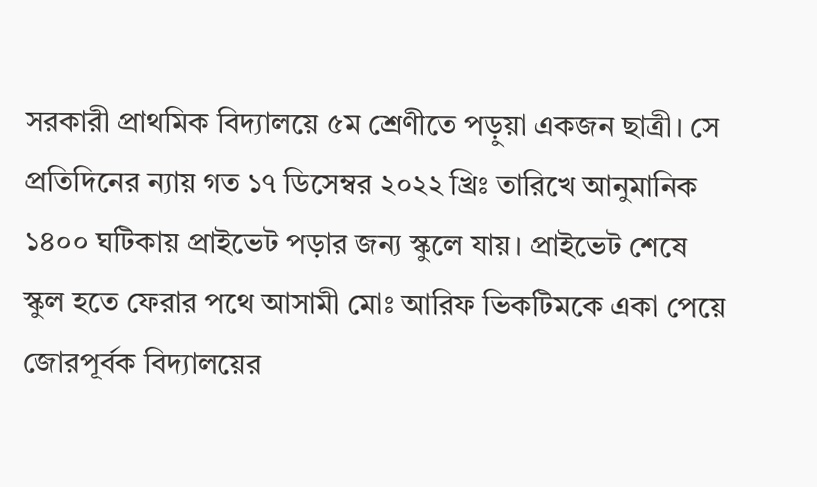সরকারী প্রাথমিক বিদ্যালয়ে ৫ম শ্রেণীতে পড়ুয়া একজন ছাত্রী। সে প্রতিদিনের ন্যায় গত ১৭ ডিসেম্বর ২০২২ খ্রিঃ তারিখে আনুমানিক ১৪০০ ঘটিকায় প্রাইভেট পড়ার জন্য স্কুলে যায়। প্রাইভেট শেষে স্কুল হতে ফেরার পথে আসামী মোঃ আরিফ ভিকটিমকে একা পেয়ে জোরপূর্বক বিদ্যালয়ের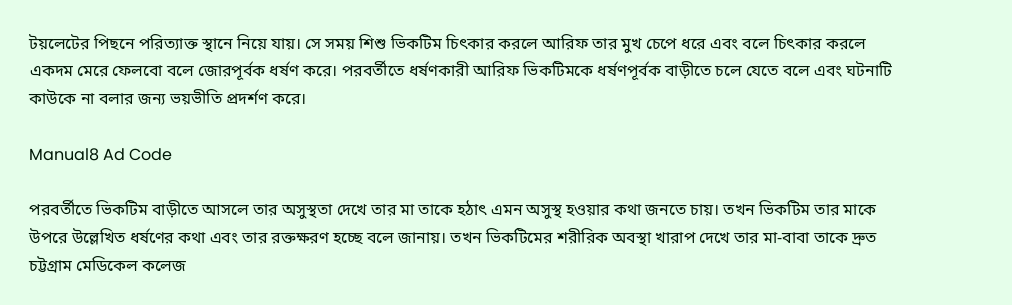টয়লেটের পিছনে পরিত্যাক্ত স্থানে নিয়ে যায়। সে সময় শিশু ভিকটিম চিৎকার করলে আরিফ তার মুখ চেপে ধরে এবং বলে চিৎকার করলে একদম মেরে ফেলবো বলে জোরপূর্বক ধর্ষণ করে। পরবর্তীতে ধর্ষণকারী আরিফ ভিকটিমকে ধর্ষণপূর্বক বাড়ীতে চলে যেতে বলে এবং ঘটনাটি কাউকে না বলার জন্য ভয়ভীতি প্রদর্শণ করে।

Manual8 Ad Code

পরবর্তীতে ভিকটিম বাড়ীতে আসলে তার অসুস্থতা দেখে তার মা তাকে হঠাৎ এমন অসুস্থ হওয়ার কথা জনতে চায়। তখন ভিকটিম তার মাকে উপরে উল্লেখিত ধর্ষণের কথা এবং তার রক্তক্ষরণ হচ্ছে বলে জানায়। তখন ভিকটিমের শরীরিক অবস্থা খারাপ দেখে তার মা-বাবা তাকে দ্রুত চট্টগ্রাম মেডিকেল কলেজ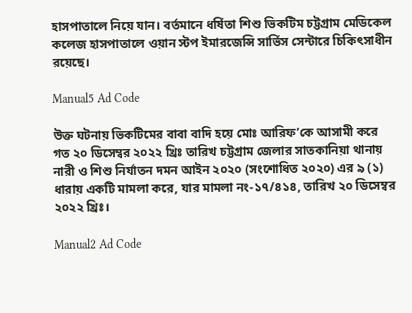হাসপাতালে নিয়ে যান। বর্তমানে ধর্ষিতা শিশু ভিকটিম চট্টগ্রাম মেডিকেল কলেজ হাসপাতালে ওয়ান স্টপ ইমারজেন্সি সার্ভিস সেন্টারে চিকিৎসাধীন রয়েছে।

Manual5 Ad Code

উক্ত ঘটনায় ভিকটিমের বাবা বাদি হয়ে মোঃ আরিফ’কে আসামী করে গত ২০ ডিসেম্বর ২০২২ খ্রিঃ তারিখ চট্টগ্রাম জেলার সাতকানিয়া থানায় নারী ও শিশু নির্যাতন দমন আইন ২০২০ (সংশোধিত ২০২০) এর ৯ (১) ধারায় একটি মামলা করে, যার মামলা নং-১৭/৪১৪, তারিখ ২০ ডিসেম্বর ২০২২ খ্রিঃ।

Manual2 Ad Code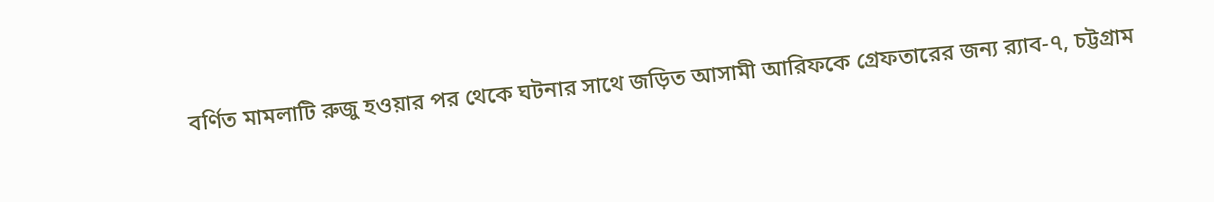বর্ণিত মামলাটি রুজু হওয়ার পর থেকে ঘটনার সাথে জড়িত আসামী আরিফকে গ্রেফতারের জন্য র‌্যাব-৭, চট্টগ্রাম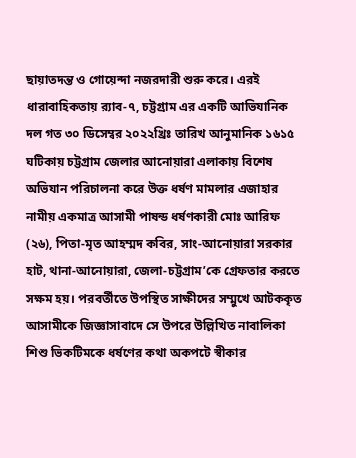ছায়াতদন্ত ও গোয়েন্দা নজরদারী শুরু করে। এরই ধারাবাহিকতায় র‌্যাব-৭, চট্টগ্রাম এর একটি আভিযানিক দল গত ৩০ ডিসেম্বর ২০২২খ্রিঃ তারিখ আনুমানিক ১৬১৫ ঘটিকায় চট্টগ্রাম জেলার আনোয়ারা এলাকায় বিশেষ অভিযান পরিচালনা করে উক্ত ধর্ষণ মামলার এজাহার নামীয় একমাত্র আসামী পাষন্ড ধর্ষণকারী মোঃ আরিফ (২৬), পিতা-মৃত আহম্মদ কবির, সাং-আনোয়ারা সরকার হাট, থানা-আনোয়ারা, জেলা-চট্টগ্রাম’কে গ্রেফতার করতে সক্ষম হয়। পরবর্তীতে উপস্থিত সাক্ষীদের সম্মুখে আটককৃত আসামীকে জিজ্ঞাসাবাদে সে উপরে উল্লিখিত নাবালিকা শিশু ভিকটিমকে ধর্ষণের কথা অকপটে স্বীকার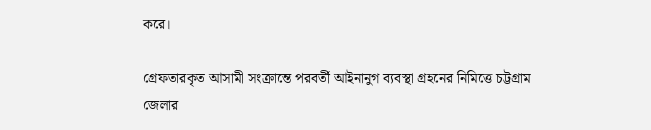করে।

গ্রেফতারকৃত আসামী সংক্রান্তে পরবর্তী আইনানুগ ব্যবস্থা গ্রহনের নিমিত্তে চট্টগ্রাম জেলার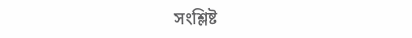সংশ্লিষ্ট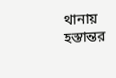থানায় হস্তান্তর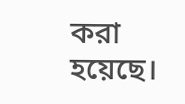করা হয়েছে।